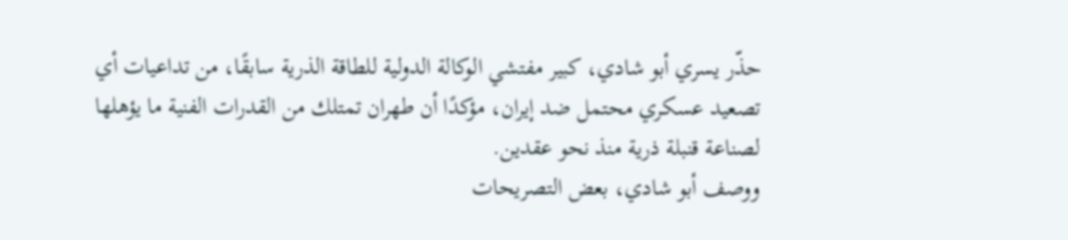حذّر يسري أبو شادي، كبير مفتشي الوكالة الدولية للطاقة الذرية سابقًا، من تداعيات أي تصعيد عسكري محتمل ضد إيران، مؤكدًا أن طهران تمتلك من القدرات الفنية ما يؤهلها لصناعة قنبلة ذرية منذ نحو عقدين.
ووصف أبو شادي، بعض التصريحات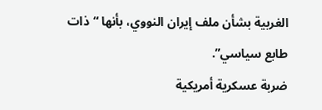الغربية بشأن ملف إيران النووي، بأنها “ذات طابع سياسي”.
ضربة عسكرية أمريكية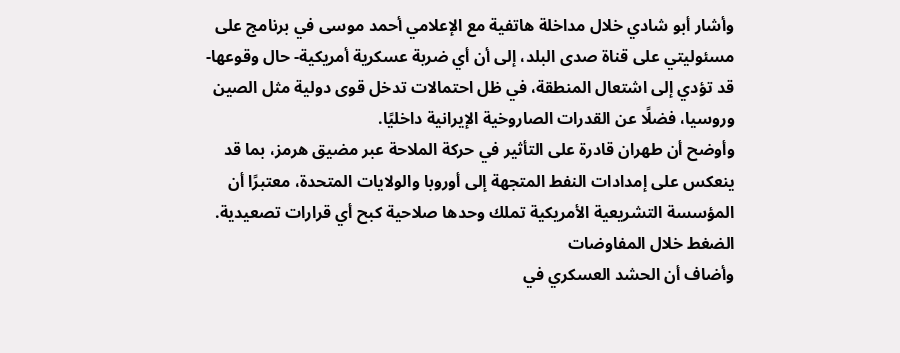وأشار أبو شادي خلال مداخلة هاتفية مع الإعلامي أحمد موسى في برنامج على مسئوليتي على قناة صدى البلد، إلى أن أي ضربة عسكرية أمريكية- حال وقوعها- قد تؤدي إلى اشتعال المنطقة، في ظل احتمالات تدخل قوى دولية مثل الصين وروسيا، فضلًا عن القدرات الصاروخية الإيرانية داخليًا.
وأوضح أن طهران قادرة على التأثير في حركة الملاحة عبر مضيق هرمز، بما قد ينعكس على إمدادات النفط المتجهة إلى أوروبا والولايات المتحدة، معتبرًا أن المؤسسة التشريعية الأمريكية تملك وحدها صلاحية كبح أي قرارات تصعيدية.
الضغط خلال المفاوضات
وأضاف أن الحشد العسكري في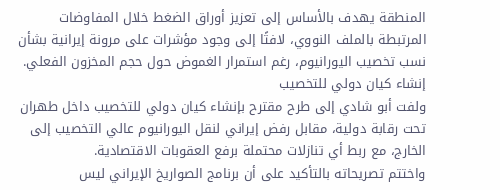المنطقة يهدف بالأساس إلى تعزيز أوراق الضغط خلال المفاوضات المرتبطة بالملف النووي، لافتًا إلى وجود مؤشرات على مرونة إيرانية بشأن نسب تخصيب اليورانيوم، رغم استمرار الغموض حول حجم المخزون الفعلي.
إنشاء كيان دولي للتخصيب
ولفت أبو شادي إلى طرح مقترح بإنشاء كيان دولي للتخصيب داخل طهران تحت رقابة دولية، مقابل رفض إيراني لنقل اليورانيوم عالي التخصيب إلى الخارج، مع ربط أي تنازلات محتملة برفع العقوبات الاقتصادية.
واختتم تصريحاته بالتأكيد على أن برنامج الصواريخ الإيراني ليس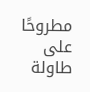مطروحًا على طاولة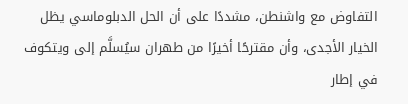التفاوض مع واشنطن، مشددًا على أن الحل الدبلوماسي يظل الخيار الأجدى، وأن مقترحًا أخيرًا من طهران سيُسلَّم إلى ويتكوف في إطار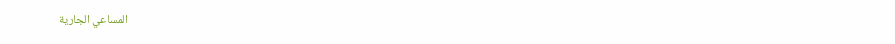المساعي الجارية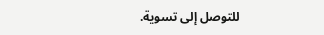للتوصل إلى تسوية.